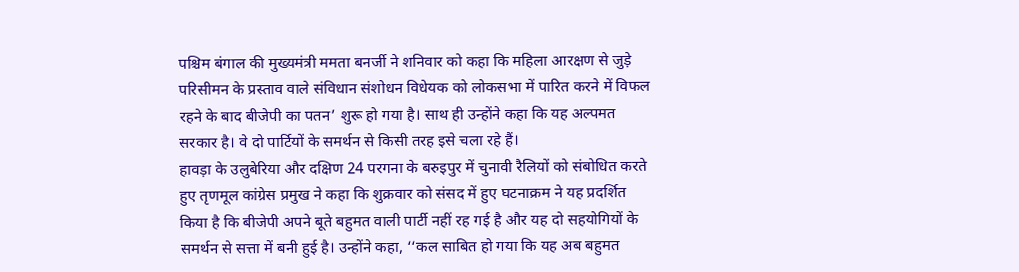पश्चिम बंगाल की मुख्यमंत्री ममता बनर्जी ने शनिवार को कहा कि महिला आरक्षण से जुड़े परिसीमन के प्रस्ताव वाले संविधान संशोधन विधेयक को लोकसभा में पारित करने में विफल रहने के बाद बीजेपी का पतन’ शुरू हो गया है। साथ ही उन्होंने कहा कि यह अल्पमत सरकार है। वे दो पार्टियों के समर्थन से किसी तरह इसे चला रहे हैं।
हावड़ा के उलुबेरिया और दक्षिण 24 परगना के बरुइपुर में चुनावी रैलियों को संबोधित करते हुए तृणमूल कांग्रेस प्रमुख ने कहा कि शुक्रवार को संसद में हुए घटनाक्रम ने यह प्रदर्शित किया है कि बीजेपी अपने बूते बहुमत वाली पार्टी नहीं रह गई है और यह दो सहयोगियों के समर्थन से सत्ता में बनी हुई है। उन्होंने कहा, ‘‘कल साबित हो गया कि यह अब बहुमत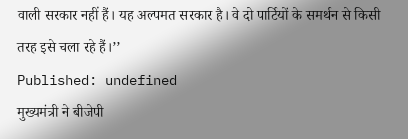वाली सरकार नहीं हैं। यह अल्पमत सरकार है। वे दो पार्टियों के समर्थन से किसी तरह इसे चला रहे हैं।’’
Published: undefined
मुख्यमंत्री ने बीजेपी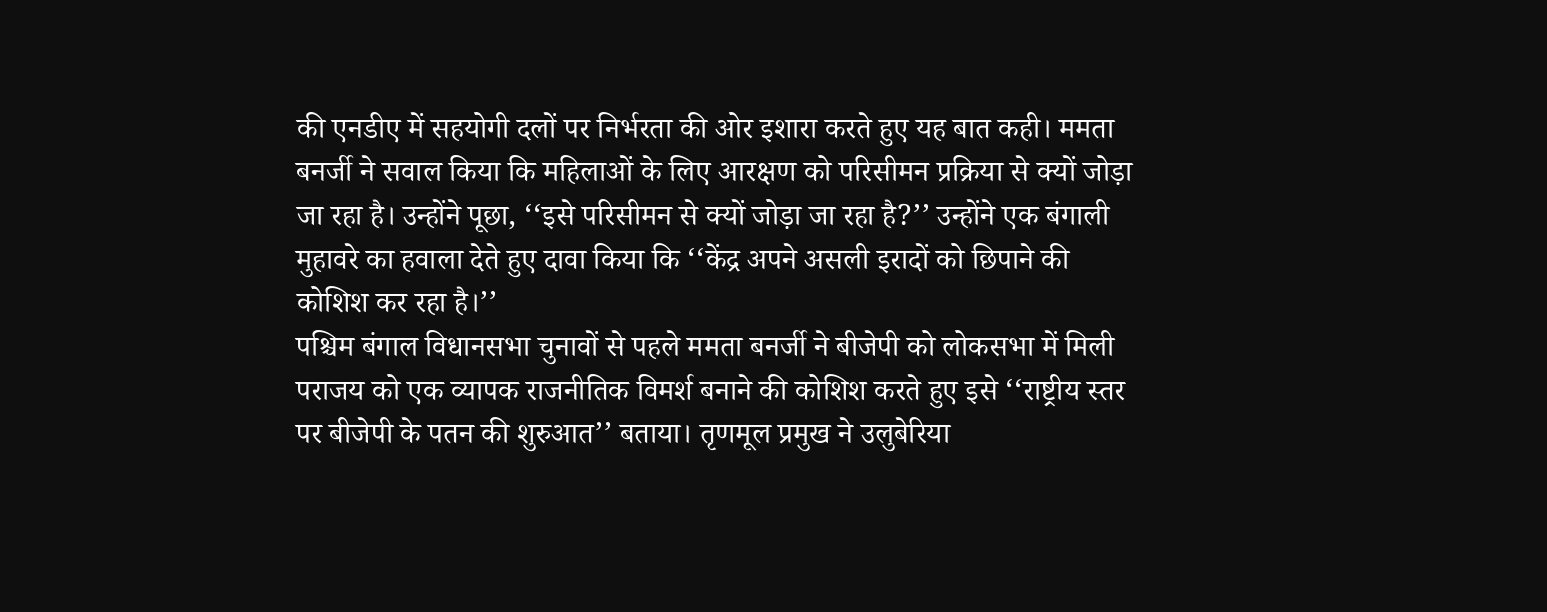की एनडीए में सहयोगी दलों पर निर्भरता की ओर इशारा करते हुए यह बात कही। ममता बनर्जी ने सवाल किया कि महिलाओं के लिए आरक्षण को परिसीमन प्रक्रिया से क्यों जोड़ा जा रहा है। उन्होंने पूछा, ‘‘इसे परिसीमन से क्यों जोड़ा जा रहा है?’’ उन्होंने एक बंगाली मुहावरे का हवाला देते हुए दावा किया कि ‘‘केंद्र अपने असली इरादों को छिपाने की कोशिश कर रहा है।’’
पश्चिम बंगाल विधानसभा चुनावों से पहले ममता बनर्जी ने बीजेपी को लोकसभा में मिली पराजय को एक व्यापक राजनीतिक विमर्श बनाने की कोशिश करते हुए इसे ‘‘राष्ट्रीय स्तर पर बीजेपी के पतन की शुरुआत’’ बताया। तृणमूल प्रमुख ने उलुबेरिया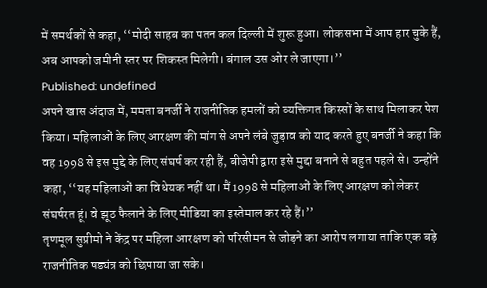में समर्थकों से कहा, ‘‘मोदी साहब का पतन कल दिल्ली में शुरू हुआ। लोकसभा में आप हार चुके हैं, अब आपको जमीनी स्तर पर शिकस्त मिलेगी। बंगाल उस ओर ले जाएगा।’’
Published: undefined
अपने खास अंदाज में, ममता बनर्जी ने राजनीतिक हमलों को व्यक्तिगत किस्सों के साथ मिलाकर पेश किया। महिलाओं के लिए आरक्षण की मांग से अपने लंबे जुड़ाव को याद करते हुए बनर्जी ने कहा कि वह 1998 से इस मुद्दे के लिए संघर्ष कर रही हैं, बीजेपी द्वारा इसे मुद्दा बनाने से बहुत पहले से। उन्होंने कहा, ‘‘यह महिलाओं का विधेयक नहीं था। मैं 1998 से महिलाओं के लिए आरक्षण को लेकर संघर्षरत हूं। वे झूठ फैलाने के लिए मीडिया का इस्तेमाल कर रहे हैं।’’
तृणमूल सुप्रीमो ने केंद्र पर महिला आरक्षण को परिसीमन से जोड़ने का आरोप लगाया ताकि एक बड़े राजनीतिक षड्यंत्र को छिपाया जा सके।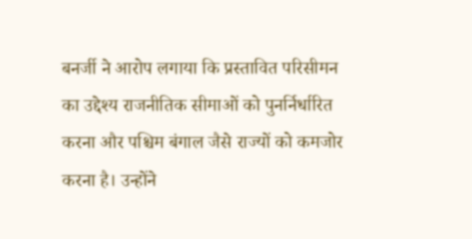बनर्जी ने आरोप लगाया कि प्रस्तावित परिसीमन का उद्देश्य राजनीतिक सीमाओं को पुनर्निर्धारित करना और पश्चिम बंगाल जैसे राज्यों को कमजोर करना है। उन्होंने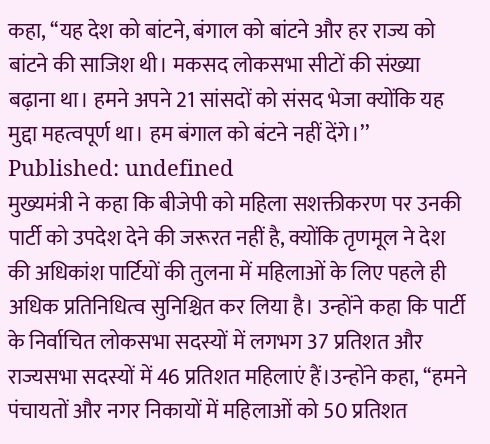कहा, ‘‘यह देश को बांटने, बंगाल को बांटने और हर राज्य को बांटने की साजिश थी। मकसद लोकसभा सीटों की संख्या बढ़ाना था। हमने अपने 21 सांसदों को संसद भेजा क्योंकि यह मुद्दा महत्वपूर्ण था। हम बंगाल को बंटने नहीं देंगे।’’
Published: undefined
मुख्यमंत्री ने कहा कि बीजेपी को महिला सशक्तीकरण पर उनकी पार्टी को उपदेश देने की जरूरत नहीं है, क्योंकि तृणमूल ने देश की अधिकांश पार्टियों की तुलना में महिलाओं के लिए पहले ही अधिक प्रतिनिधित्व सुनिश्चित कर लिया है। उन्होंने कहा कि पार्टी के निर्वाचित लोकसभा सदस्यों में लगभग 37 प्रतिशत और राज्यसभा सदस्यों में 46 प्रतिशत महिलाएं हैं।उन्होंने कहा, ‘‘हमने पंचायतों और नगर निकायों में महिलाओं को 50 प्रतिशत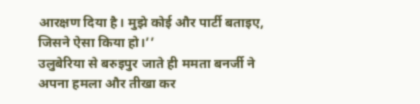आरक्षण दिया है। मुझे कोई और पार्टी बताइए, जिसने ऐसा किया हो।’’
उलुबेरिया से बरुइपुर जाते ही ममता बनर्जी ने अपना हमला और तीखा कर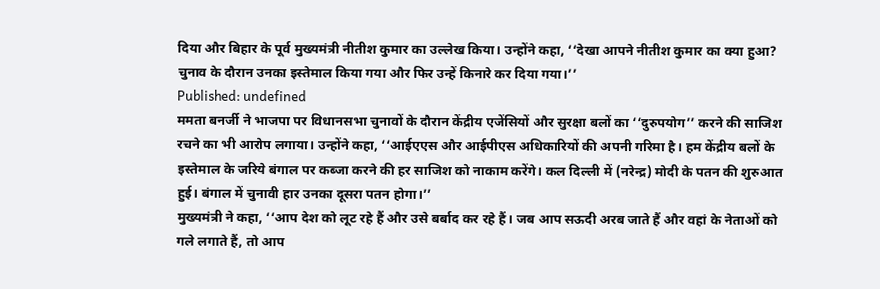दिया और बिहार के पूर्व मुख्यमंत्री नीतीश कुमार का उल्लेख किया। उन्होंने कहा, ‘‘देखा आपने नीतीश कुमार का क्या हुआ? चुनाव के दौरान उनका इस्तेमाल किया गया और फिर उन्हें किनारे कर दिया गया।’’
Published: undefined
ममता बनर्जी ने भाजपा पर विधानसभा चुनावों के दौरान केंद्रीय एजेंसियों और सुरक्षा बलों का ‘‘दुरुपयोग’’ करने की साजिश रचने का भी आरोप लगाया। उन्होंने कहा, ‘‘आईएएस और आईपीएस अधिकारियों की अपनी गरिमा है। हम केंद्रीय बलों के इस्तेमाल के जरिये बंगाल पर कब्जा करने की हर साजिश को नाकाम करेंगे। कल दिल्ली में (नरेन्द्र) मोदी के पतन की शुरुआत हुई। बंगाल में चुनावी हार उनका दूसरा पतन होगा।’’
मुख्यमंत्री ने कहा, ‘‘आप देश को लूट रहे हैं और उसे बर्बाद कर रहे हैं। जब आप सऊदी अरब जाते हैं और वहां के नेताओं को गले लगाते हैं, तो आप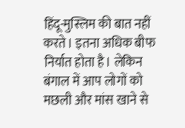हिंदू-मुस्लिम की बात नहीं करते। इतना अधिक बीफ निर्यात होता है। लेकिन बंगाल में आप लोगों को मछली और मांस खाने से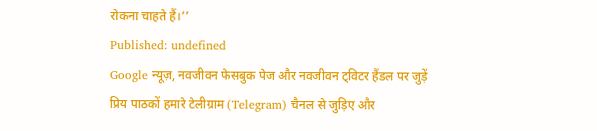रोकना चाहते हैं।’’
Published: undefined
Google न्यूज़, नवजीवन फेसबुक पेज और नवजीवन ट्विटर हैंडल पर जुड़ें
प्रिय पाठकों हमारे टेलीग्राम (Telegram) चैनल से जुड़िए और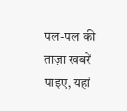पल-पल की ताज़ा खबरें पाइए, यहां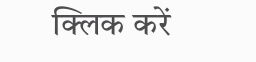क्लिक करें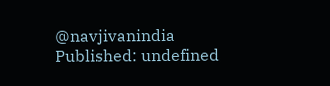@navjivanindia
Published: undefined